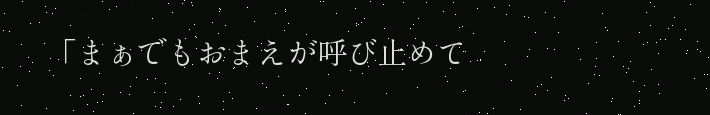「まぁでもおまえが呼び止めて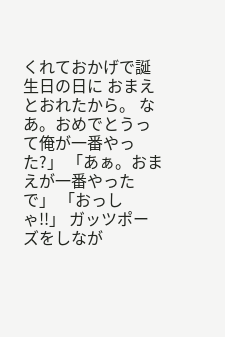くれておかげで誕生日の日に おまえとおれたから。 なあ。おめでとうって俺が一番やった?」 「あぁ。おまえが一番やったで」 「おっしゃ!!」 ガッツポーズをしなが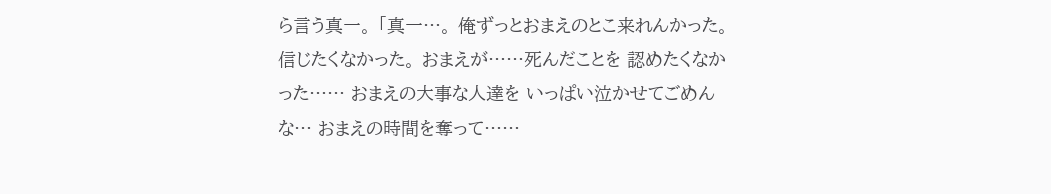ら言う真一。 「真一…。 俺ずっとおまえのとこ来れんかった。 信じたくなかった。 おまえが……死んだことを 認めたくなかった…… おまえの大事な人達を いっぱい泣かせてごめんな… おまえの時間を奪って……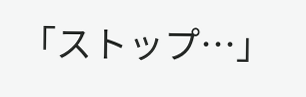「ストップ…」